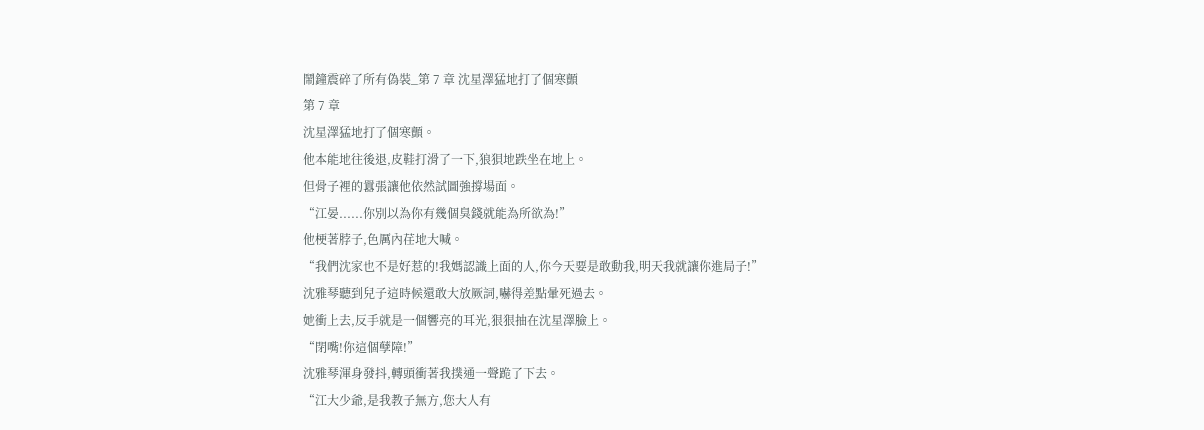鬧鐘震碎了所有偽裝_第 7 章 沈星澤猛地打了個寒顫
第 7 章
沈星澤猛地打了個寒顫。
他本能地往後退,皮鞋打滑了一下,狼狽地跌坐在地上。
但骨子裡的囂張讓他依然試圖強撐場面。
“江晏......你別以為你有幾個臭錢就能為所欲為!”
他梗著脖子,色厲內荏地大喊。
“我們沈家也不是好惹的!我媽認識上面的人,你今天要是敢動我,明天我就讓你進局子!”
沈雅琴聽到兒子這時候還敢大放厥詞,嚇得差點暈死過去。
她衝上去,反手就是一個響亮的耳光,狠狠抽在沈星澤臉上。
“閉嘴!你這個孽障!”
沈雅琴渾身發抖,轉頭衝著我撲通一聲跪了下去。
“江大少爺,是我教子無方,您大人有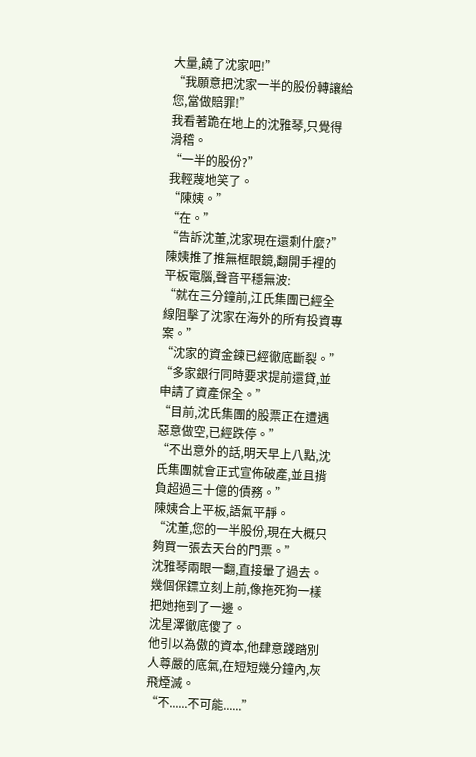大量,饒了沈家吧!”
“我願意把沈家一半的股份轉讓給您,當做賠罪!”
我看著跪在地上的沈雅琴,只覺得滑稽。
“一半的股份?”
我輕蔑地笑了。
“陳姨。”
“在。”
“告訴沈董,沈家現在還剩什麼?”
陳姨推了推無框眼鏡,翻開手裡的平板電腦,聲音平穩無波:
“就在三分鐘前,江氏集團已經全線阻擊了沈家在海外的所有投資專案。”
“沈家的資金鍊已經徹底斷裂。”
“多家銀行同時要求提前還貸,並申請了資產保全。”
“目前,沈氏集團的股票正在遭遇惡意做空,已經跌停。”
“不出意外的話,明天早上八點,沈氏集團就會正式宣佈破產,並且揹負超過三十億的債務。”
陳姨合上平板,語氣平靜。
“沈董,您的一半股份,現在大概只夠買一張去天台的門票。”
沈雅琴兩眼一翻,直接暈了過去。
幾個保鏢立刻上前,像拖死狗一樣把她拖到了一邊。
沈星澤徹底傻了。
他引以為傲的資本,他肆意踐踏別人尊嚴的底氣,在短短幾分鐘內,灰飛煙滅。
“不......不可能......”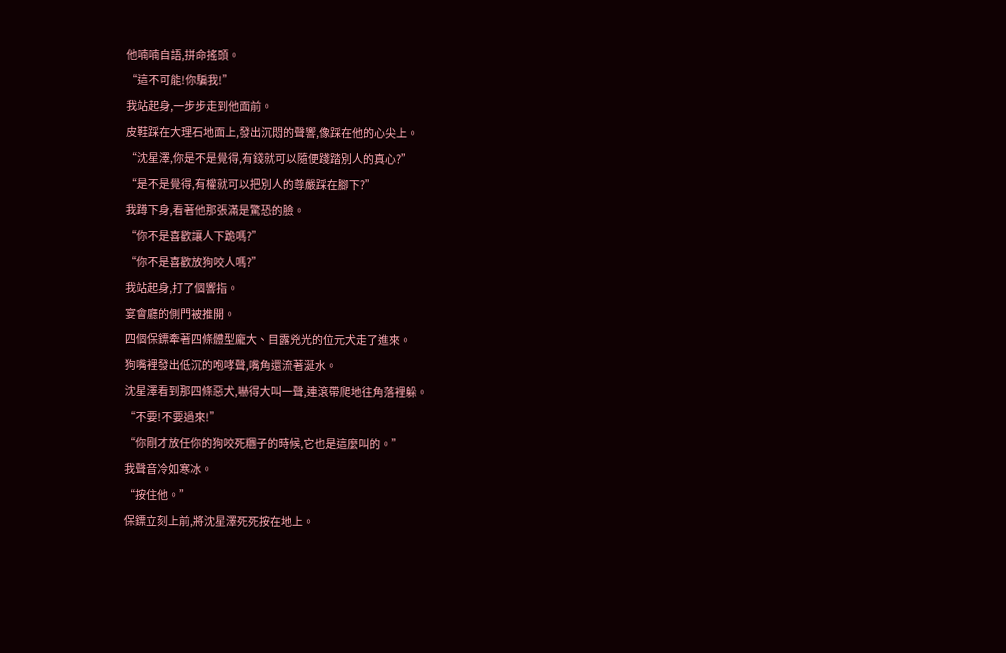他喃喃自語,拼命搖頭。
“這不可能!你騙我!”
我站起身,一步步走到他面前。
皮鞋踩在大理石地面上,發出沉悶的聲響,像踩在他的心尖上。
“沈星澤,你是不是覺得,有錢就可以隨便踐踏別人的真心?”
“是不是覺得,有權就可以把別人的尊嚴踩在腳下?”
我蹲下身,看著他那張滿是驚恐的臉。
“你不是喜歡讓人下跪嗎?”
“你不是喜歡放狗咬人嗎?”
我站起身,打了個響指。
宴會廳的側門被推開。
四個保鏢牽著四條體型龐大、目露兇光的位元犬走了進來。
狗嘴裡發出低沉的咆哮聲,嘴角還流著涎水。
沈星澤看到那四條惡犬,嚇得大叫一聲,連滾帶爬地往角落裡躲。
“不要!不要過來!”
“你剛才放任你的狗咬死糰子的時候,它也是這麼叫的。”
我聲音冷如寒冰。
“按住他。”
保鏢立刻上前,將沈星澤死死按在地上。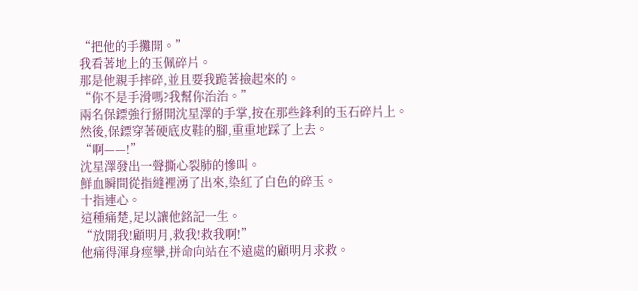“把他的手攤開。”
我看著地上的玉佩碎片。
那是他親手摔碎,並且要我跪著撿起來的。
“你不是手滑嗎?我幫你治治。”
兩名保鏢強行掰開沈星澤的手掌,按在那些鋒利的玉石碎片上。
然後,保鏢穿著硬底皮鞋的腳,重重地踩了上去。
“啊——!”
沈星澤發出一聲撕心裂肺的慘叫。
鮮血瞬間從指縫裡湧了出來,染紅了白色的碎玉。
十指連心。
這種痛楚,足以讓他銘記一生。
“放開我!顧明月,救我!救我啊!”
他痛得渾身痙攣,拼命向站在不遠處的顧明月求救。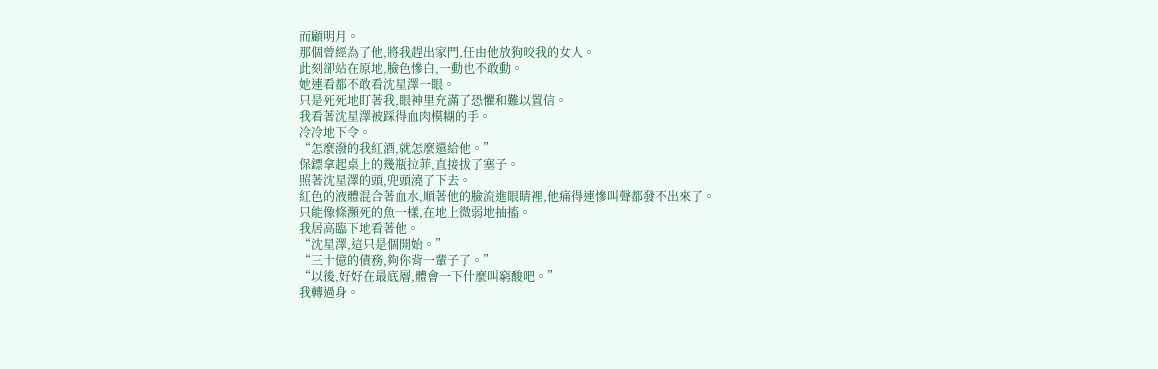而顧明月。
那個曾經為了他,將我趕出家門,任由他放狗咬我的女人。
此刻卻站在原地,臉色慘白,一動也不敢動。
她連看都不敢看沈星澤一眼。
只是死死地盯著我,眼神里充滿了恐懼和難以置信。
我看著沈星澤被踩得血肉模糊的手。
冷冷地下令。
“怎麼潑的我紅酒,就怎麼還給他。”
保鏢拿起桌上的幾瓶拉菲,直接拔了塞子。
照著沈星澤的頭,兜頭澆了下去。
紅色的液體混合著血水,順著他的臉流進眼睛裡,他痛得連慘叫聲都發不出來了。
只能像條瀕死的魚一樣,在地上微弱地抽搐。
我居高臨下地看著他。
“沈星澤,這只是個開始。”
“三十億的債務,夠你背一輩子了。”
“以後,好好在最底層,體會一下什麼叫窮酸吧。”
我轉過身。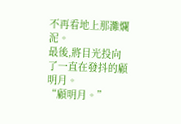不再看地上那灘爛泥。
最後,將目光投向了一直在發抖的顧明月。
“顧明月。”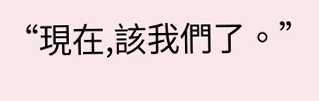“現在,該我們了。”